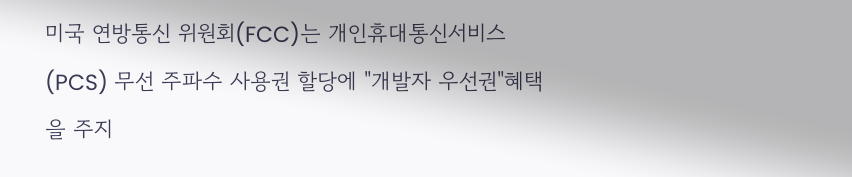미국 연방통신 위원회(FCC)는 개인휴대통신서비스(PCS) 무선 주파수 사용권 할당에 "개발자 우선권"혜택을 주지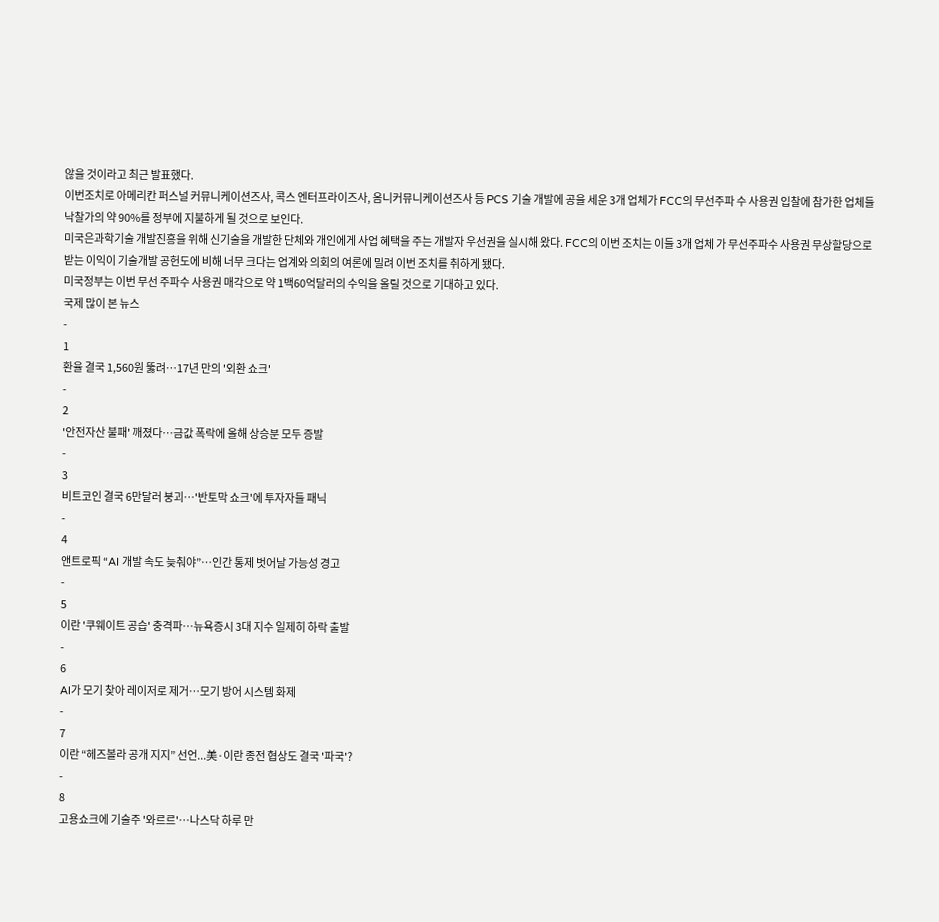않을 것이라고 최근 발표했다.
이번조치로 아메리칸 퍼스널 커뮤니케이션즈사, 콕스 엔터프라이즈사, 옴니커뮤니케이션즈사 등 PCS 기술 개발에 공을 세운 3개 업체가 FCC의 무선주파 수 사용권 입찰에 참가한 업체들 낙찰가의 약 90%를 정부에 지불하게 될 것으로 보인다.
미국은과학기술 개발진흥을 위해 신기술을 개발한 단체와 개인에게 사업 혜택을 주는 개발자 우선권을 실시해 왔다. FCC의 이번 조치는 이들 3개 업체 가 무선주파수 사용권 무상할당으로 받는 이익이 기술개발 공헌도에 비해 너무 크다는 업계와 의회의 여론에 밀려 이번 조치를 취하게 됐다.
미국정부는 이번 무선 주파수 사용권 매각으로 약 1백60억달러의 수익을 올릴 것으로 기대하고 있다.
국제 많이 본 뉴스
-
1
환율 결국 1,560원 뚫려…17년 만의 '외환 쇼크'
-
2
'안전자산 불패' 깨졌다…금값 폭락에 올해 상승분 모두 증발
-
3
비트코인 결국 6만달러 붕괴…'반토막 쇼크'에 투자자들 패닉
-
4
앤트로픽 “AI 개발 속도 늦춰야”…인간 통제 벗어날 가능성 경고
-
5
이란 '쿠웨이트 공습' 충격파…뉴욕증시 3대 지수 일제히 하락 출발
-
6
AI가 모기 찾아 레이저로 제거…모기 방어 시스템 화제
-
7
이란 “헤즈볼라 공개 지지” 선언...美·이란 종전 협상도 결국 '파국'?
-
8
고용쇼크에 기술주 '와르르'…나스닥 하루 만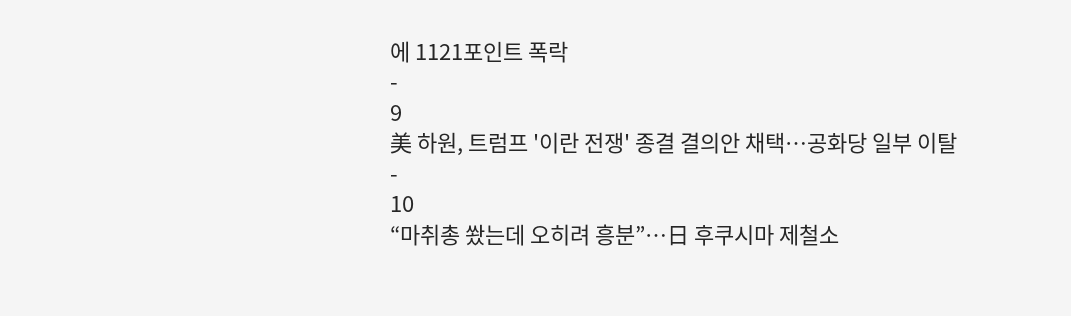에 1121포인트 폭락
-
9
美 하원, 트럼프 '이란 전쟁' 종결 결의안 채택…공화당 일부 이탈
-
10
“마취총 쐈는데 오히려 흥분”…日 후쿠시마 제철소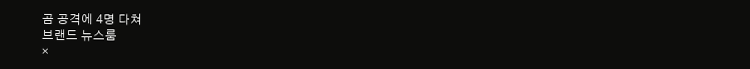곰 공격에 4명 다쳐
브랜드 뉴스룸
×